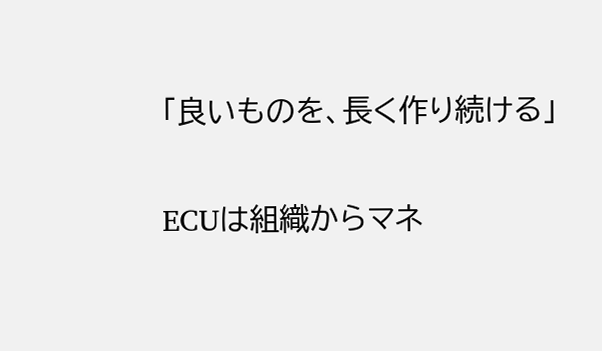「良いものを、長く作り続ける」

ECUは組織からマネ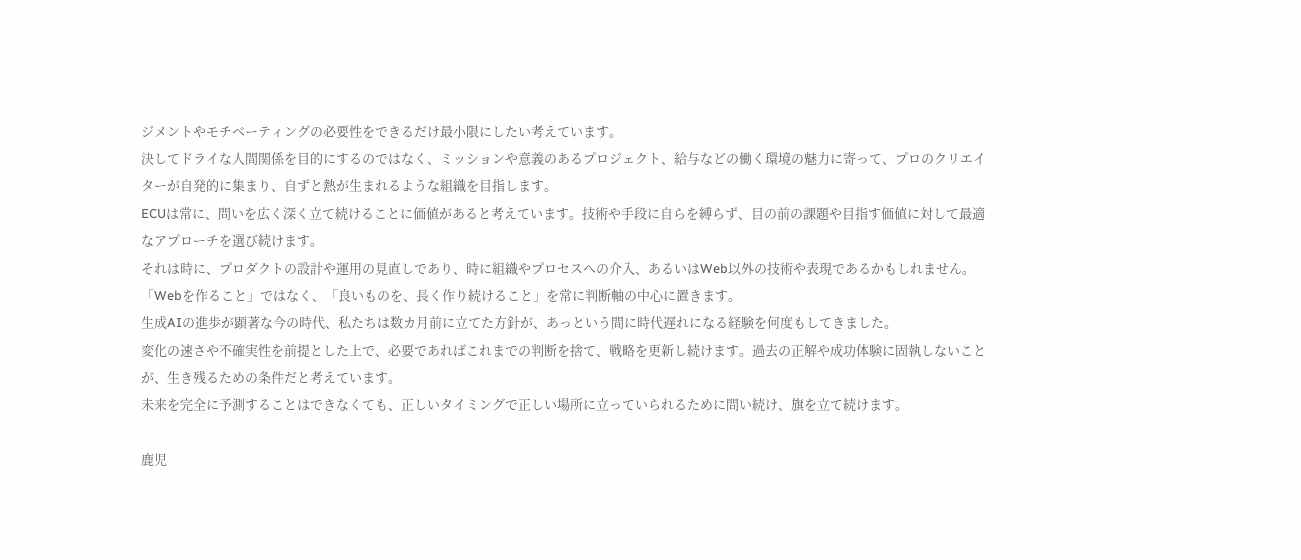ジメントやモチベーティングの必要性をできるだけ最小限にしたい考えています。
決してドライな人間関係を目的にするのではなく、ミッションや意義のあるプロジェクト、給与などの働く環境の魅力に寄って、プロのクリエイターが自発的に集まり、自ずと熱が生まれるような組織を目指します。
ECUは常に、問いを広く深く立て続けることに価値があると考えています。技術や手段に自らを縛らず、目の前の課題や目指す価値に対して最適なアプローチを選び続けます。
それは時に、プロダクトの設計や運用の見直しであり、時に組織やプロセスへの介入、あるいはWeb以外の技術や表現であるかもしれません。「Webを作ること」ではなく、「良いものを、長く作り続けること」を常に判断軸の中心に置きます。
生成AIの進歩が顕著な今の時代、私たちは数カ月前に立てた方針が、あっという間に時代遅れになる経験を何度もしてきました。
変化の速さや不確実性を前提とした上で、必要であればこれまでの判断を捨て、戦略を更新し続けます。過去の正解や成功体験に固執しないことが、生き残るための条件だと考えています。
未来を完全に予測することはできなくても、正しいタイミングで正しい場所に立っていられるために問い続け、旗を立て続けます。

鹿児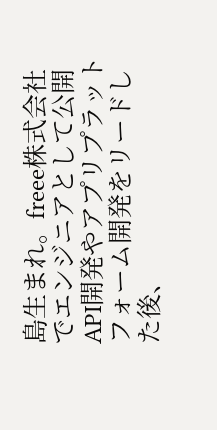島生まれ。freee株式会社でエンジニアとして公開API開発やアプリプラットフォーム開発をリードした後、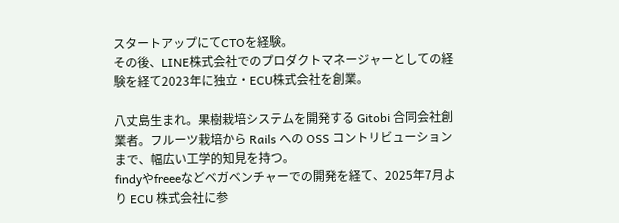スタートアップにてCTOを経験。
その後、LINE株式会社でのプロダクトマネージャーとしての経験を経て2023年に独立・ECU株式会社を創業。

八丈島生まれ。果樹栽培システムを開発する Gitobi 合同会社創業者。フルーツ栽培から Rails への OSS コントリビューションまで、幅広い工学的知見を持つ。
findyやfreeeなどベガベンチャーでの開発を経て、2025年7月より ECU 株式会社に参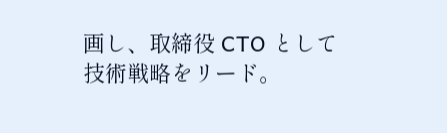画し、取締役 CTO として技術戦略をリード。